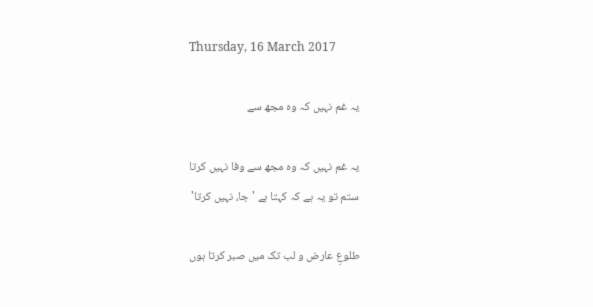Thursday, 16 March 2017

یہ غم نہیں کہ وہ مجھ سے

یہ غم نہیں کہ وہ مجھ سے وفا نہیں کرتا
ستم تو یہ ہے کہ کہتا ہے 'جا، نہیں کرتا'

طلوعِ عارض و لب تک میں صبر کرتا ہوں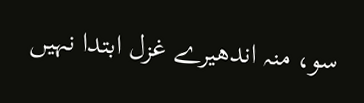سو، منہ اندھیرے غزل ابتدا نہیں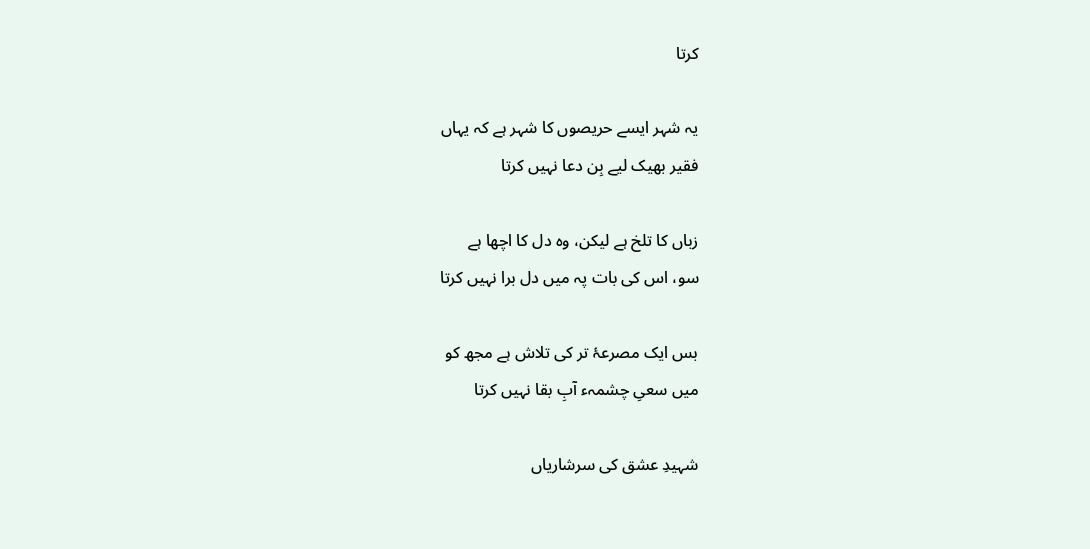کرتا

یہ شہر ایسے حریصوں کا شہر ہے کہ یہاں
فقیر بھیک لیے بِن دعا نہیں کرتا

زباں کا تلخ ہے لیکن، وہ دل کا اچھا ہے
سو، اس کی بات پہ میں دل برا نہیں کرتا

بس ایک مصرعۂ تر کی تلاش ہے مجھ کو
میں سعیِ چشمہء آبِ بقا نہیں کرتا

شہیدِ عشق کی سرشاریاں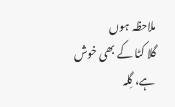ملاحظہ ہوں
گلا کٹا کے بھی خوش ہے، گِلہ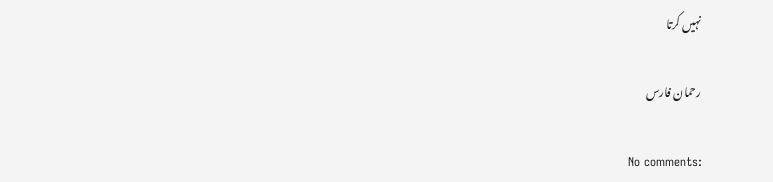نہیں کرتا

رحمان فارس

No comments: